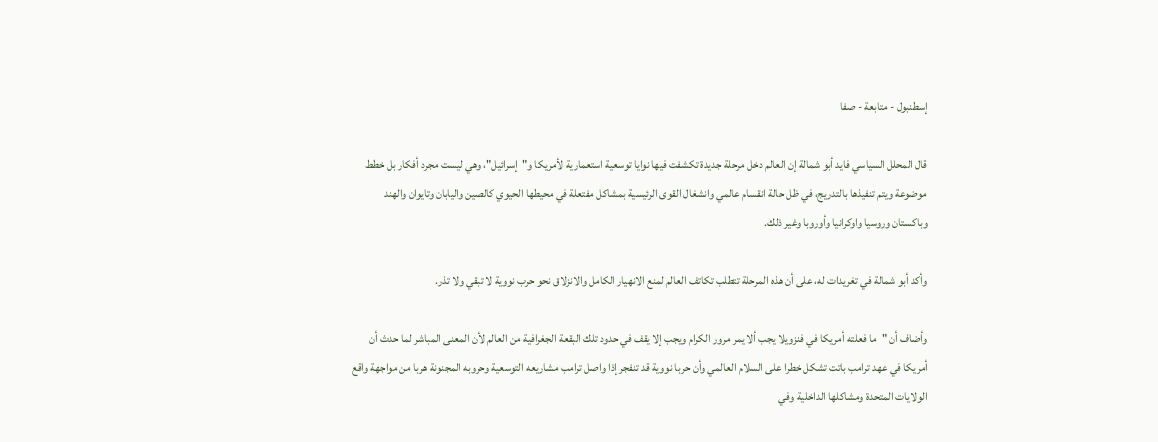إسطنبول - متابعة - صفا

قال المحلل السياسي فايد أبو شمالة إن العالم دخل مرحلة جديدة تكشفت فيها نوايا توسعية استعمارية لأمريكا و"إسرائيل"، وهي ليست مجرد أفكار بل خطط موضوعة ويتم تنفيذها بالتدريج، في ظل حالة انقسام عالمي وانشغال القوى الرئيسية بمشاكل مفتعلة في محيطها الحيوي كالصين واليابان وتايوان والهند وباكستان وروسيا واوكرانيا وأوروبا وغير ذلك.

وأكد أبو شمالة في تغريدات له، على أن هذه المرحلة تتطلب تكاتف العالم لمنع الانهيار الكامل والانزلاق نحو حرب نووية لا تبقي ولا تذر.

وأضاف أن "ما فعلته أمريكا في فنزويلا يجب ألا يمر مرور الكرام ويجب إلا يقف في حدود تلك البقعة الجغرافية من العالم لأن المعنى المباشر لما حدث أن أمريكا في عهد ترامب باتت تشكل خطرا على السلام العالمي وأن حربا نووية قد تنفجر إذا واصل ترامب مشاريعه التوسعية وحروبه المجنونة هربا من مواجهة واقع الولايات المتحدة ومشاكلها الداخلية وفي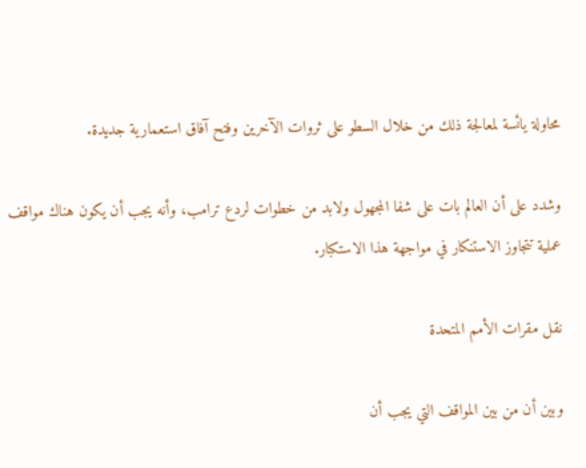محاولة يائسة لمعالجة ذلك من خلال السطو على ثروات الآخرين وفتح آفاق استعمارية جديدة.

وشدد على أن العالم بات على شفا المجهول ولابد من خطوات لردع ترامب، وأنه يجب أن يكون هناك مواقف عملية تتجاوز الاستنكار في مواجهة هذا الاستكبار.

نقل مقرات الأمم المتحدة

وبين أن من بين المواقف التي يجب أن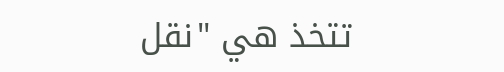تتخذ هي "نقل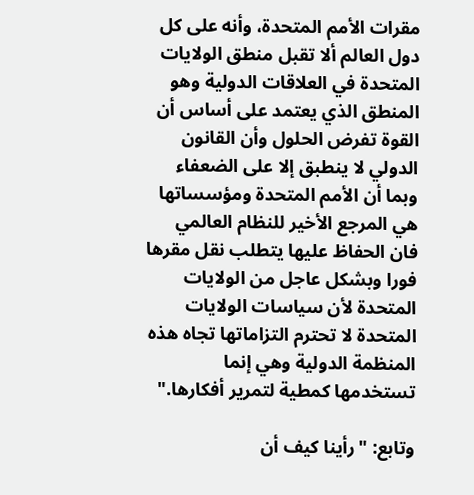مقرات الأمم المتحدة، وأنه على كل دول العالم ألا تقبل منطق الولايات المتحدة في العلاقات الدولية وهو المنطق الذي يعتمد على أساس أن القوة تفرض الحلول وأن القانون الدولي لا ينطبق إلا على الضعفاء وبما أن الأمم المتحدة ومؤسساتها هي المرجع الأخير للنظام العالمي فان الحفاظ عليها يتطلب نقل مقرها فورا وبشكل عاجل من الولايات المتحدة لأن سياسات الولايات المتحدة لا تحترم التزاماتها تجاه هذه المنظمة الدولية وهي إنما تستخدمها كمطية لتمرير أفكارها."

وتابع: "رأينا كيف أن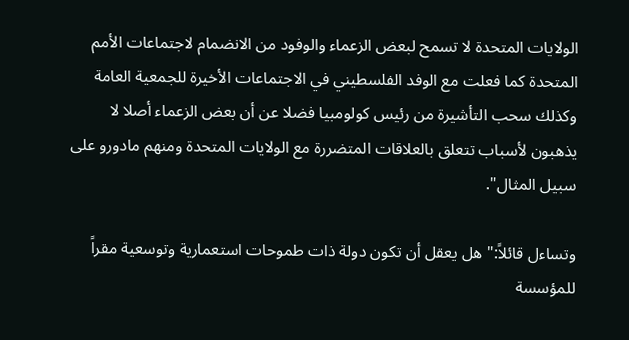الولايات المتحدة لا تسمح لبعض الزعماء والوفود من الانضمام لاجتماعات الأمم المتحدة كما فعلت مع الوفد الفلسطيني في الاجتماعات الأخيرة للجمعية العامة وكذلك سحب التأشيرة من رئيس كولومبيا فضلا عن أن بعض الزعماء أصلا لا يذهبون لأسباب تتعلق بالعلاقات المتضررة مع الولايات المتحدة ومنهم مادورو على سبيل المثال".

وتساءل قائلاً:" هل يعقل أن تكون دولة ذات طموحات استعمارية وتوسعية مقراً للمؤسسة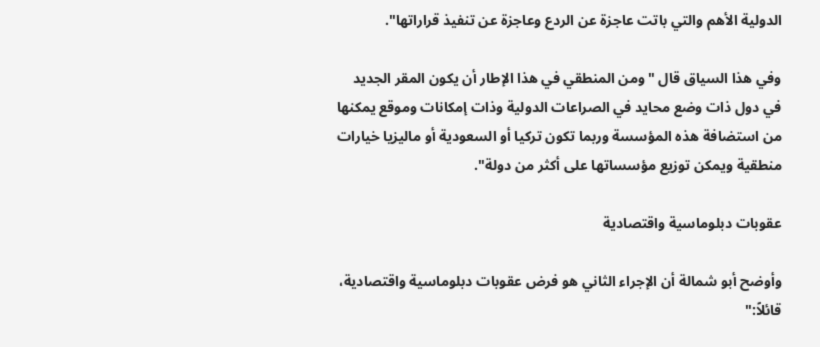الدولية الأهم والتي باتت عاجزة عن الردع وعاجزة عن تنفيذ قراراتها".

وفي هذا السياق قال "ومن المنطقي في هذا الإطار أن يكون المقر الجديد في دول ذات وضع محايد في الصراعات الدولية وذات إمكانات وموقع يمكنها من استضافة هذه المؤسسة وربما تكون تركيا أو السعودية أو ماليزيا خيارات منطقية ويمكن توزيع مؤسساتها على أكثر من دولة".

عقوبات دبلوماسية واقتصادية

وأوضح أبو شمالة أن الإجراء الثاني هو فرض عقوبات دبلوماسية واقتصادية، قائلاً:"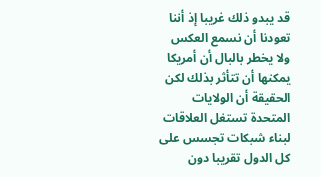قد يبدو ذلك غريبا إذ أننا تعودنا أن نسمع العكس ولا يخطر بالبال أن أمريكا يمكنها أن تتأثر بذلك لكن الحقيقة أن الولايات المتحدة تستغل العلاقات لبناء شبكات تجسس على كل الدول تقريبا دون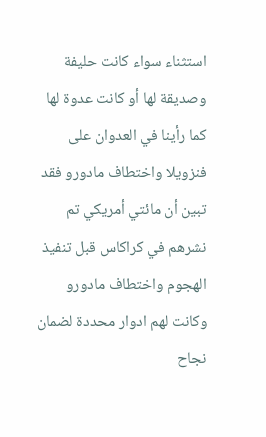استثناء سواء كانت حليفة وصديقة لها أو كانت عدوة لها كما رأينا في العدوان على فنزويلا واختطاف مادورو فقد تبين أن مائتي أمريكي تم نشرهم في كراكاس قبل تنفيذ الهجوم واختطاف مادورو وكانت لهم ادوار محددة لضمان نجاح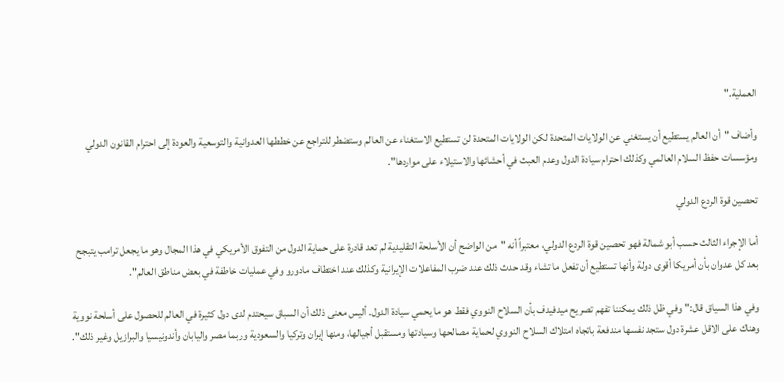العملية."

وأضاف "أن العالم يستطيع أن يستغني عن الولايات المتحدة لكن الولايات المتحدة لن تستطيع الاستغناء عن العالم وستضطر للتراجع عن خططها العدوانية والتوسعية والعودة إلى احترام القانون الدولي ومؤسسات حفظ السلام العالمي وكذلك احترام سيادة الدول وعدم العبث في أحشائها والاستيلاء على مواردها".

تحصين قوة الردع الدولي

أما الإجراء الثالث حسب أبو شمالة فهو تحصين قوة الردع الدولي، معتبراً أنه "من الواضح أن الأسلحة التقليدية لم تعد قادرة على حماية الدول من التفوق الأمريكي في هذا المجال وهو ما يجعل ترامب يتبجح بعد كل عدوان بأن أمريكا أقوى دولة وأنها تستطيع أن تفعل ما تشاء وقد حدث ذلك عند ضرب المفاعلات الإيرانية وكذلك عند اختطاف مادورو وفي عمليات خاطفة في بعض مناطق العالم".

وفي هذا السياق قال:" وفي ظل ذلك يمكننا تفهم تصريح ميدفيدف بأن السلاح النووي فقط هو ما يحمي سيادة الدول. أليس معنى ذلك أن السباق سيحتدم لدى دول كثيرة في العالم للحصول على أسلحة نووية وهناك على الاقل عشرة دول ستجد نفسها مندفعة باتجاه امتلاك السلاح النووي لحماية مصالحها وسيادتها ومستقبل أجيالها، ومنها إيران وتركيا والسعودية وربما مصر واليابان وأندونيسيا والبرازيل وغير ذلك".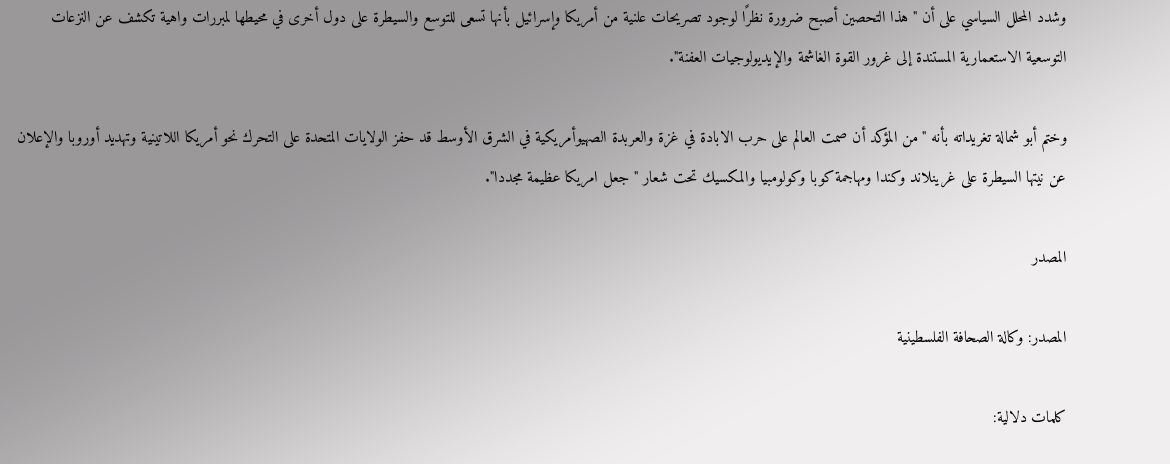وشدد المحلل السياسي على أن "هذا التحصين أصبح ضرورة نظرًا لوجود تصريحات علنية من أمريكا وإسرائيل بأنها تسعى للتوسع والسيطرة على دول أخرى في محيطها لمبررات واهية تكشف عن النزعات التوسعية الاستعمارية المستندة إلى غرور القوة الغاشمة والإيديولوجيات العفنة".

وختم أبو شمالة تغريداته بأنه "من المؤكد أن صمت العالم على حرب الابادة في غزة والعربدة الصهيوأمريكية في الشرق الأوسط قد حفز الولايات المتحدة على التحرك نحو أمريكا اللاتينية وتهديد أوروبا والإعلان عن نيتها السيطرة على غرينلاند وكندا ومهاجمة كوبا وكولومبيا والمكسيك تحت شعار " جعل امريكا عظيمة مجددا".

المصدر

المصدر: وكالة الصحافة الفلسطينية

كلمات دلالية: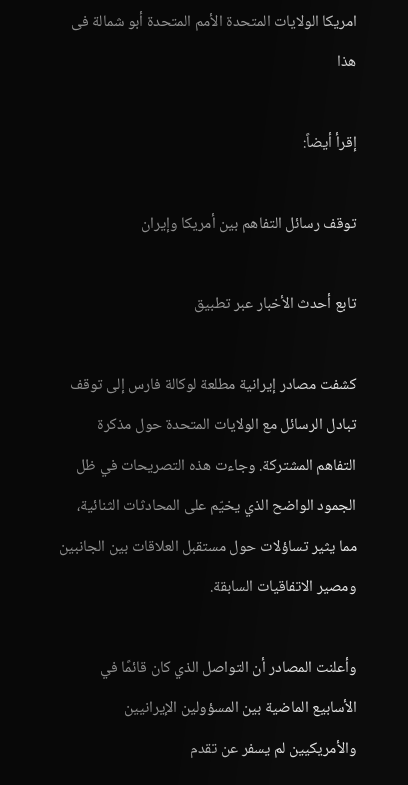امريكا الولایات المتحدة الأمم المتحدة أبو شمالة فی هذا

إقرأ أيضاً:

توقف رسائل التفاهم بين أمريكا وإيران

تابع أحدث الأخبار عبر تطبيق

كشفت مصادر إيرانية مطلعة لوكالة فارس إلى توقف تبادل الرسائل مع الولايات المتحدة حول مذكرة التفاهم المشتركة. وجاءت هذه التصريحات في ظل الجمود الواضح الذي يخيّم على المحادثات الثنائية، مما يثير تساؤلات حول مستقبل العلاقات بين الجانبين ومصير الاتفاقيات السابقة.

وأعلنت المصادر أن التواصل الذي كان قائمًا في الأسابيع الماضية بين المسؤولين الإيرانيين والأمريكيين لم يسفر عن تقدم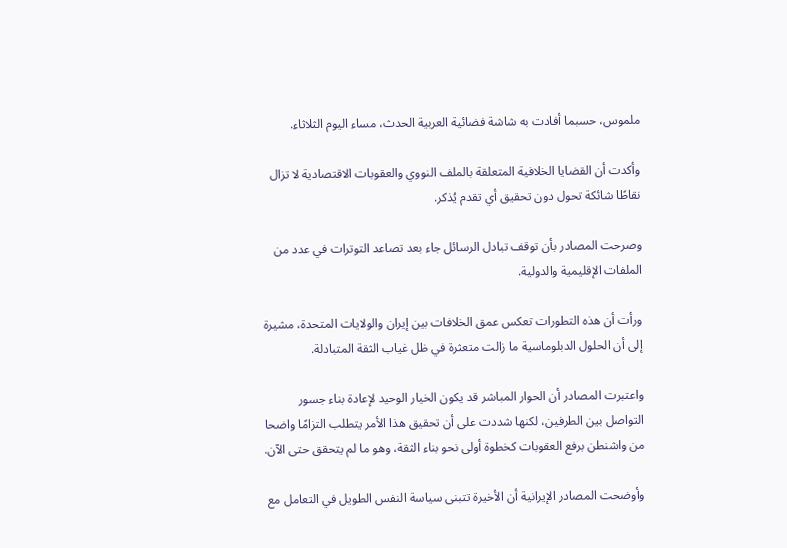ملموس، حسبما أفادت به شاشة فضائية العربية الحدث، مساء اليوم الثلاثاء.

وأكدت أن القضايا الخلافية المتعلقة بالملف النووي والعقوبات الاقتصادية لا تزال نقاطًا شائكة تحول دون تحقيق أي تقدم يُذكر.

وصرحت المصادر بأن توقف تبادل الرسائل جاء بعد تصاعد التوترات في عدد من الملفات الإقليمية والدولية.

ورأت أن هذه التطورات تعكس عمق الخلافات بين إيران والولايات المتحدة، مشيرة إلى أن الحلول الدبلوماسية ما زالت متعثرة في ظل غياب الثقة المتبادلة.

واعتبرت المصادر أن الحوار المباشر قد يكون الخيار الوحيد لإعادة بناء جسور التواصل بين الطرفين، لكنها شددت على أن تحقيق هذا الأمر يتطلب التزامًا واضحا من واشنطن برفع العقوبات كخطوة أولى نحو بناء الثقة، وهو ما لم يتحقق حتى الآن.

وأوضحت المصادر الإيرانية أن الأخيرة تتبنى سياسة النفس الطويل في التعامل مع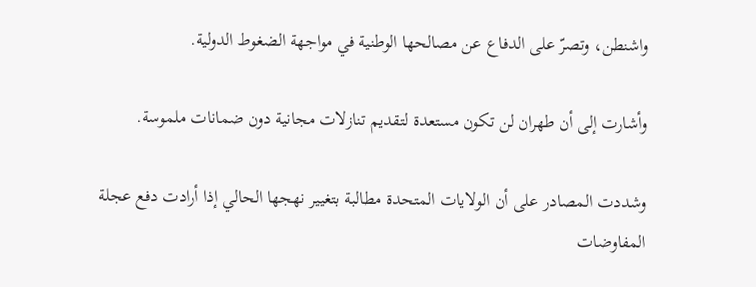واشنطن، وتصرّ على الدفاع عن مصالحها الوطنية في مواجهة الضغوط الدولية.

وأشارت إلى أن طهران لن تكون مستعدة لتقديم تنازلات مجانية دون ضمانات ملموسة.

وشددت المصادر على أن الولايات المتحدة مطالبة بتغيير نهجها الحالي إذا أرادت دفع عجلة المفاوضات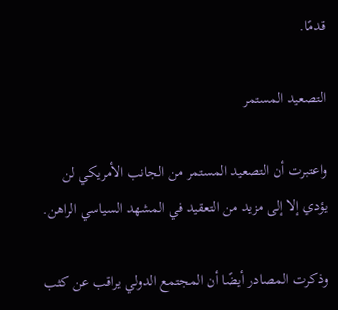قدمًا.

التصعيد المستمر

واعتبرت أن التصعيد المستمر من الجانب الأمريكي لن يؤدي إلا إلى مزيد من التعقيد في المشهد السياسي الراهن.

وذكرت المصادر أيضًا أن المجتمع الدولي يراقب عن كثب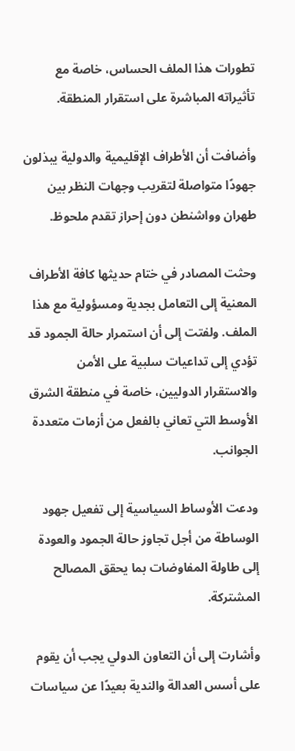تطورات هذا الملف الحساس، خاصة مع تأثيراته المباشرة على استقرار المنطقة.

وأضافت أن الأطراف الإقليمية والدولية يبذلون جهودًا متواصلة لتقريب وجهات النظر بين طهران وواشنطن دون إحراز تقدم ملحوظ.

وحثت المصادر في ختام حديثها كافة الأطراف المعنية إلى التعامل بجدية ومسؤولية مع هذا الملف. ولفتت إلى أن استمرار حالة الجمود قد تؤدي إلى تداعيات سلبية على الأمن والاستقرار الدوليين، خاصة في منطقة الشرق الأوسط التي تعاني بالفعل من أزمات متعددة الجوانب.

ودعت الأوساط السياسية إلى تفعيل جهود الوساطة من أجل تجاوز حالة الجمود والعودة إلى طاولة المفاوضات بما يحقق المصالح المشتركة.

وأشارت إلى أن التعاون الدولي يجب أن يقوم على أسس العدالة والندية بعيدًا عن سياسات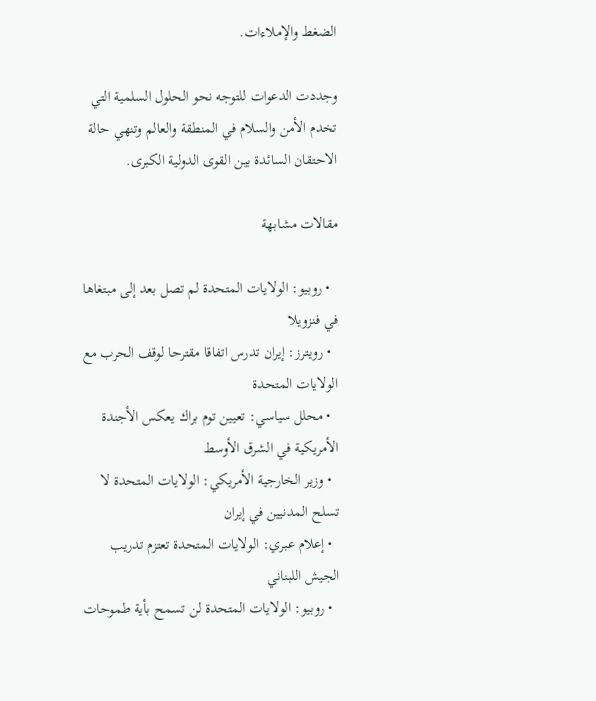الضغط والإملاءات.

وجددت الدعوات للتوجه نحو الحلول السلمية التي تخدم الأمن والسلام في المنطقة والعالم وتنهي حالة الاحتقان السائدة بين القوى الدولية الكبرى.

مقالات مشابهة

  • روبيو: الولايات المتحدة لم تصل بعد إلى مبتغاها في فنزويلا
  • رويترز: إيران تدرس اتفاقا مقترحا لوقف الحرب مع الولايات المتحدة
  • محلل سياسي: تعيين توم براك يعكس الأجندة الأمريكية في الشرق الأوسط
  • وزير الخارجية الأمريكي: الولايات المتحدة لا تسلح المدنيين في إيران
  • إعلام عبري: الولايات المتحدة تعتزم تدريب الجيش اللبناني
  • روبيو: الولايات المتحدة لن تسمح بأية طموحات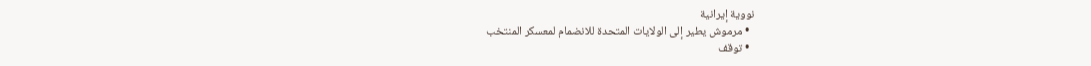نووية إيرانية
  • مرموش يطير إلى الولايات المتحدة للانضمام لمعسكر المنتخب
  • توقف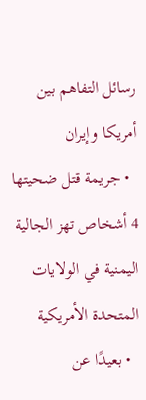رسائل التفاهم بين أمريكا وإيران
  • جريمة قتل ضحيتها 4 أشخاص تهز الجالية اليمنية في الولايات المتحدة الأمريكية
  • بعيدًا عن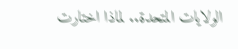الولايات المتحدة.. لماذا اختارت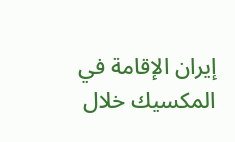إيران الإقامة في المكسيك خلال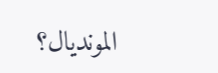المونديال؟